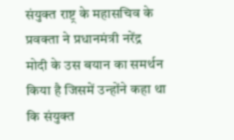संयुक्त राष्ट्र के महासचिव के प्रवक्ता ने प्रधानमंत्री नरेंद्र मोदी के उस बयान का समर्थन किया है जिसमें उन्होंने कहा था कि संयुक्त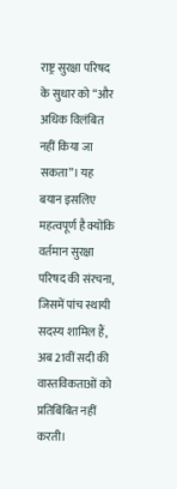राष्ट्र सुरक्षा परिषद के सुधार को “और अधिक विलंबित नहीं किया जा सकता”। यह बयान इसलिए महत्वपूर्ण है क्योंकि वर्तमान सुरक्षा परिषद की संरचना, जिसमें पांच स्थायी सदस्य शामिल हैं, अब 21वीं सदी की वास्तविकताओं को प्रतिबिंबित नहीं करती।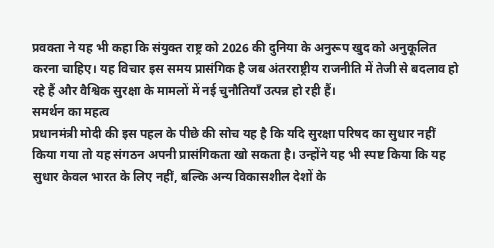प्रवक्ता ने यह भी कहा कि संयुक्त राष्ट्र को 2026 की दुनिया के अनुरूप खुद को अनुकूलित करना चाहिए। यह विचार इस समय प्रासंगिक है जब अंतरराष्ट्रीय राजनीति में तेजी से बदलाव हो रहे हैं और वैश्विक सुरक्षा के मामलों में नई चुनौतियाँ उत्पन्न हो रही हैं।
समर्थन का महत्व
प्रधानमंत्री मोदी की इस पहल के पीछे की सोच यह है कि यदि सुरक्षा परिषद का सुधार नहीं किया गया तो यह संगठन अपनी प्रासंगिकता खो सकता है। उन्होंने यह भी स्पष्ट किया कि यह सुधार केवल भारत के लिए नहीं, बल्कि अन्य विकासशील देशों के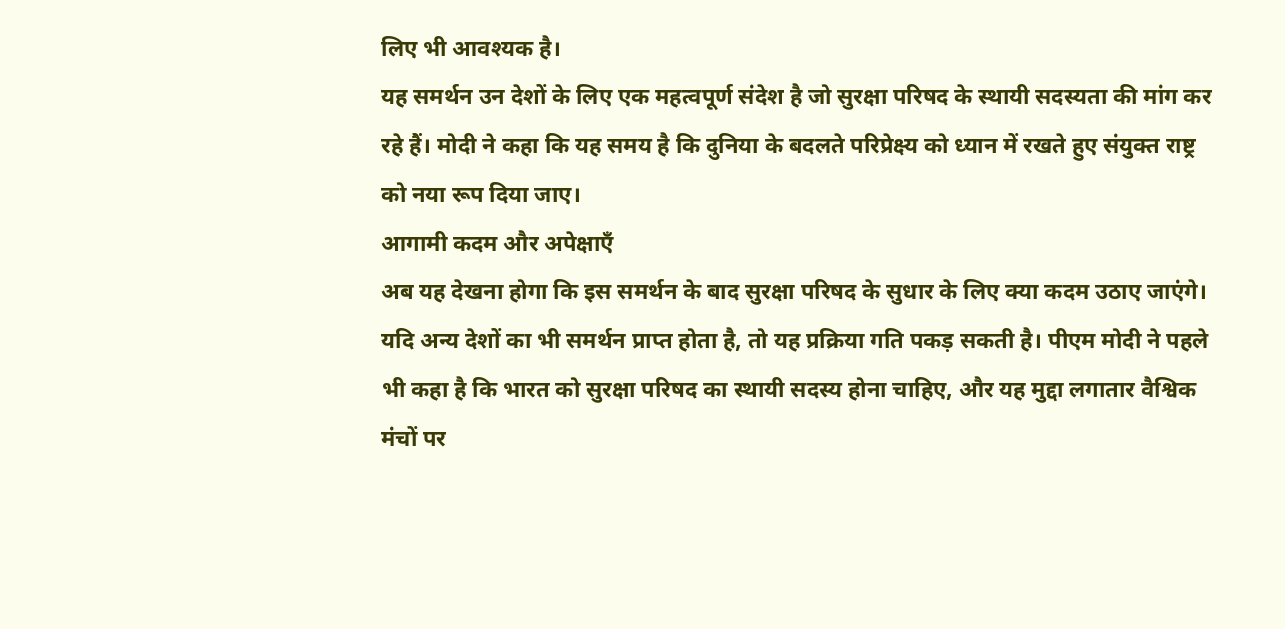लिए भी आवश्यक है।
यह समर्थन उन देशों के लिए एक महत्वपूर्ण संदेश है जो सुरक्षा परिषद के स्थायी सदस्यता की मांग कर रहे हैं। मोदी ने कहा कि यह समय है कि दुनिया के बदलते परिप्रेक्ष्य को ध्यान में रखते हुए संयुक्त राष्ट्र को नया रूप दिया जाए।
आगामी कदम और अपेक्षाएँ
अब यह देखना होगा कि इस समर्थन के बाद सुरक्षा परिषद के सुधार के लिए क्या कदम उठाए जाएंगे। यदि अन्य देशों का भी समर्थन प्राप्त होता है, तो यह प्रक्रिया गति पकड़ सकती है। पीएम मोदी ने पहले भी कहा है कि भारत को सुरक्षा परिषद का स्थायी सदस्य होना चाहिए, और यह मुद्दा लगातार वैश्विक मंचों पर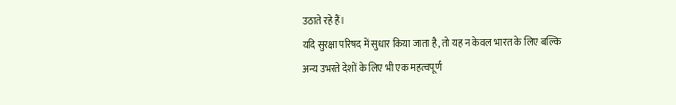उठाते रहे हैं।
यदि सुरक्षा परिषद में सुधार किया जाता है, तो यह न केवल भारत के लिए बल्कि अन्य उभरते देशों के लिए भी एक महत्वपूर्ण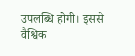उपलब्धि होगी। इससे वैश्विक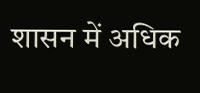शासन में अधिक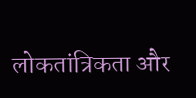लोकतांत्रिकता और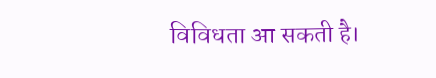विविधता आ सकती है।